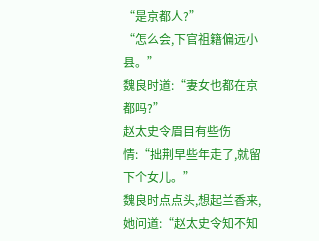“是京都人?”
“怎么会,下官祖籍偏远小县。”
魏良时道:“妻女也都在京都吗?”
赵太史令眉目有些伤情:“拙荆早些年走了,就留下个女儿。”
魏良时点点头,想起兰香来,她问道:“赵太史令知不知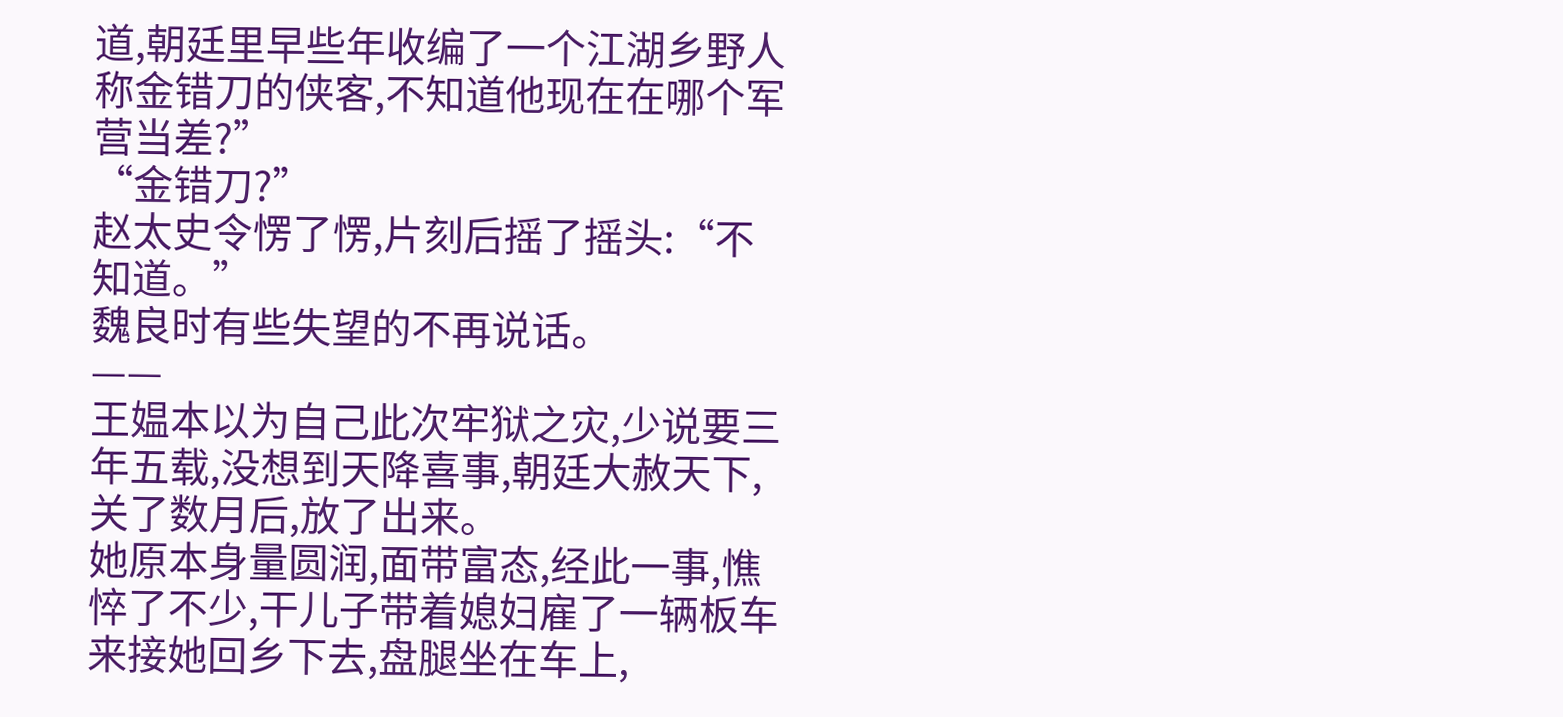道,朝廷里早些年收编了一个江湖乡野人称金错刀的侠客,不知道他现在在哪个军营当差?”
“金错刀?”
赵太史令愣了愣,片刻后摇了摇头:“不知道。”
魏良时有些失望的不再说话。
——
王媪本以为自己此次牢狱之灾,少说要三年五载,没想到天降喜事,朝廷大赦天下,关了数月后,放了出来。
她原本身量圆润,面带富态,经此一事,憔悴了不少,干儿子带着媳妇雇了一辆板车来接她回乡下去,盘腿坐在车上,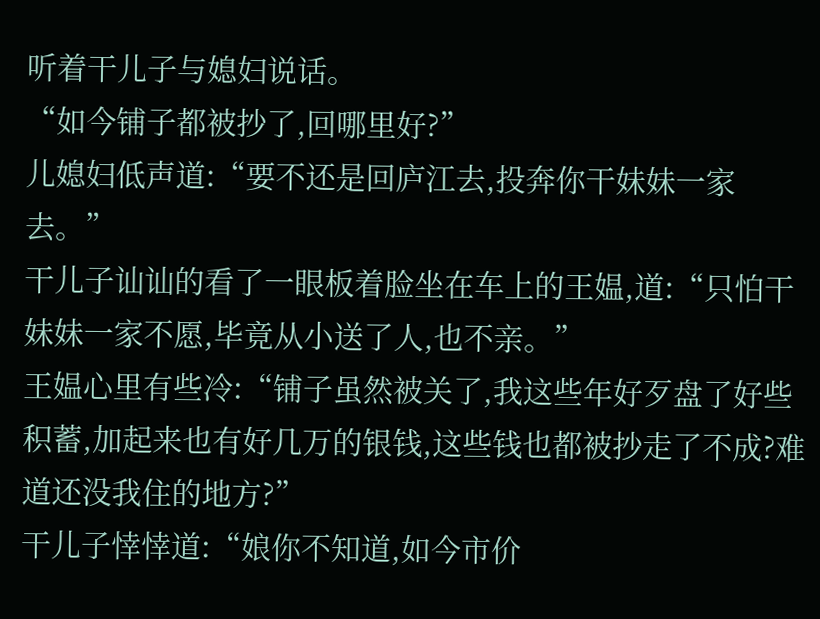听着干儿子与媳妇说话。
“如今铺子都被抄了,回哪里好?”
儿媳妇低声道:“要不还是回庐江去,投奔你干妹妹一家去。”
干儿子讪讪的看了一眼板着脸坐在车上的王媪,道:“只怕干妹妹一家不愿,毕竟从小送了人,也不亲。”
王媪心里有些冷:“铺子虽然被关了,我这些年好歹盘了好些积蓄,加起来也有好几万的银钱,这些钱也都被抄走了不成?难道还没我住的地方?”
干儿子悻悻道:“娘你不知道,如今市价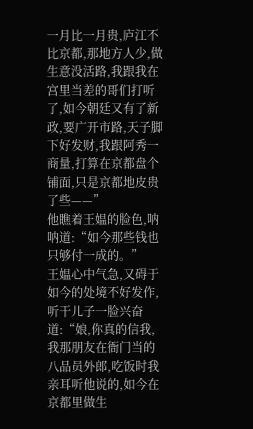一月比一月贵,庐江不比京都,那地方人少,做生意没活路,我跟我在宫里当差的哥们打听了,如今朝廷又有了新政,要广开市路,天子脚下好发财,我跟阿秀一商量,打算在京都盘个铺面,只是京都地皮贵了些——”
他瞧着王媪的脸色,呐呐道:“如今那些钱也只够付一成的。”
王媪心中气急,又碍于如今的处境不好发作,听干儿子一脸兴奋道:“娘,你真的信我,我那朋友在衙门当的八品员外郎,吃饭时我亲耳听他说的,如今在京都里做生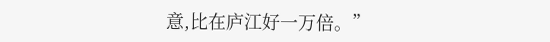意,比在庐江好一万倍。”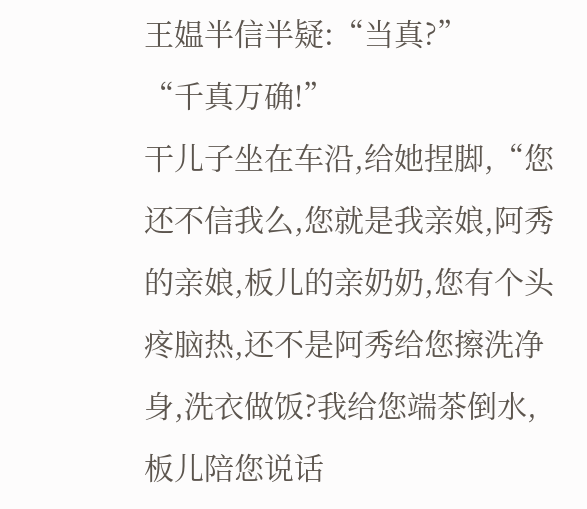王媪半信半疑:“当真?”
“千真万确!”
干儿子坐在车沿,给她捏脚,“您还不信我么,您就是我亲娘,阿秀的亲娘,板儿的亲奶奶,您有个头疼脑热,还不是阿秀给您擦洗净身,洗衣做饭?我给您端茶倒水,板儿陪您说话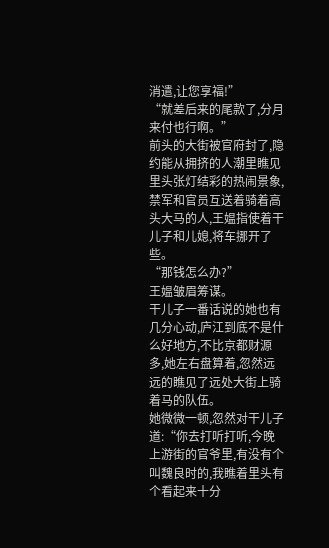消遣,让您享福!”
“就差后来的尾款了,分月来付也行啊。”
前头的大街被官府封了,隐约能从拥挤的人潮里瞧见里头张灯结彩的热闹景象,禁军和官员互送着骑着高头大马的人,王媪指使着干儿子和儿媳,将车挪开了些。
“那钱怎么办?”
王媪皱眉筹谋。
干儿子一番话说的她也有几分心动,庐江到底不是什么好地方,不比京都财源多,她左右盘算着,忽然远远的瞧见了远处大街上骑着马的队伍。
她微微一顿,忽然对干儿子道:“你去打听打听,今晚上游街的官爷里,有没有个叫魏良时的,我瞧着里头有个看起来十分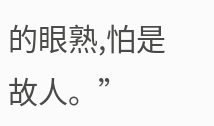的眼熟,怕是故人。”